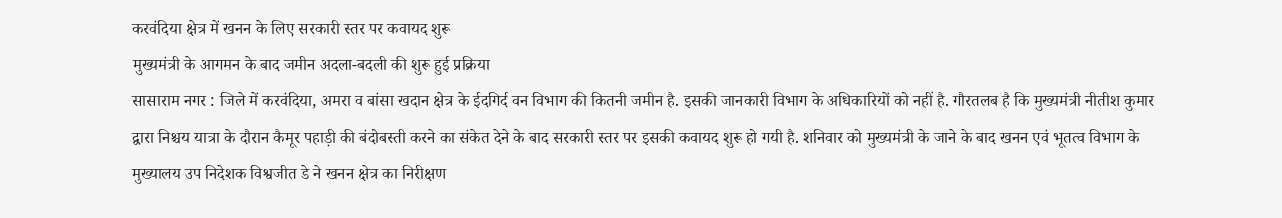करवंदिया क्षेत्र में खनन के लिए सरकारी स्तर पर कवायद शुरू
मुख्यमंत्री के आगमन के बाद जमीन अदला-बदली की शुरू हुई प्रक्रिया
सासाराम नगर : जिले में करवंदिया, अमरा व बांसा खदान क्षेत्र के ईदगिर्द वन विभाग की कितनी जमीन है. इसकी जानकारी विभाग के अधिकारियों को नहीं है. गौरतलब है कि मुख्यमंत्री नीतीश कुमार द्वारा निश्चय यात्रा के दौरान कैमूर पहाड़ी की बंदोबस्ती करने का संकेत देने के बाद सरकारी स्तर पर इसकी कवायद शुरू हो गयी है. शनिवार को मुख्यमंत्री के जाने के बाद खनन एवं भूतत्व विभाग के मुख्यालय उप निदेशक विश्वजीत डे ने खनन क्षेत्र का निरीक्षण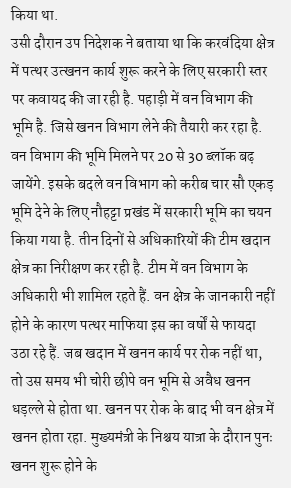किया था.
उसी दौरान उप निदेशक ने बताया था कि करवंदिया क्षेत्र में पत्थर उत्खनन कार्य शुरू करने के लिए सरकारी स्तर पर कवायद की जा रही है. पहाड़ी में वन विभाग की भूमि है. जिसे खनन विभाग लेने की तैयारी कर रहा है. वन विभाग की भूमि मिलने पर 20 से 30 ब्लॉक बढ़ जायेंगे. इसके बदले वन विभाग को करीब चार सौ एकड़ भूमि देने के लिए नौहट्टा प्रखंड में सरकारी भूमि का चयन किया गया है. तीन दिनों से अधिकारियों की टीम खदान क्षेत्र का निरीक्षण कर रही है. टीम में वन विभाग के अधिकारी भी शामिल रहते हैं. वन क्षेत्र के जानकारी नहीं होने के कारण पत्थर माफिया इस का वर्षों से फायदा उठा रहे हैं. जब खदान में खनन कार्य पर रोक नहीं था, तो उस समय भी चोरी छीपे वन भूमि से अवैध खनन धड़ल्ले से होता था. खनन पर रोक के बाद भी वन क्षेत्र में खनन होता रहा. मुख्यमंत्री के निश्चय यात्रा के दौरान पुनः खनन शुरू होने के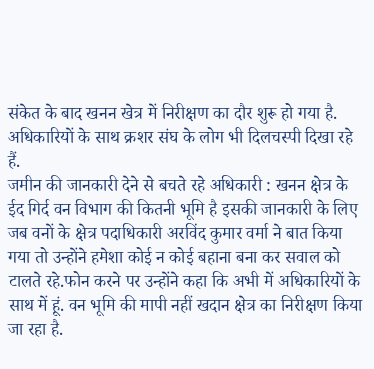संकेत के बाद खनन खेत्र में निरीक्षण का दौर शुरू हो गया है. अधिकारियों के साथ क्रशर संघ के लोग भी दिलचस्पी दिखा रहे हैं.
जमीन की जानकारी देने से बचते रहे अधिकारी : खनन क्षेत्र के ईद गिर्द वन विभाग की कितनी भूमि है इसकी जानकारी के लिए जब वनों के क्षेत्र पदाधिकारी अरविंद कुमार वर्मा ने बात किया गया तो उन्होंने हमेशा कोई न कोई बहाना बना कर सवाल को टालते रहे.फोन करने पर उन्होंने कहा कि अभी में अधिकारियों के साथ में हूं. वन भूमि की मापी नहीं खदान क्षेत्र का निरीक्षण किया जा रहा है.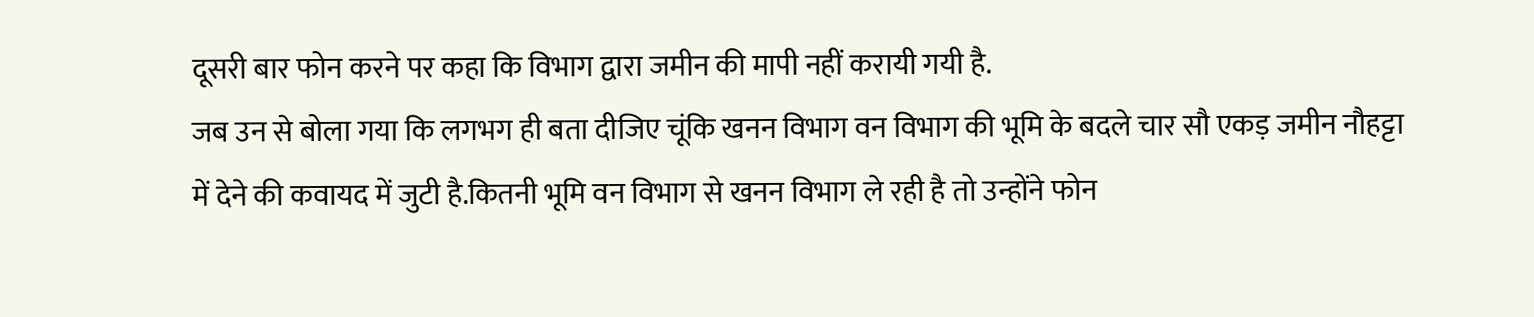दूसरी बार फोन करने पर कहा कि विभाग द्वारा जमीन की मापी नहीं करायी गयी है.
जब उन से बोला गया कि लगभग ही बता दीजिए चूंकि खनन विभाग वन विभाग की भूमि के बदले चार सौ एकड़ जमीन नौहट्टा में देने की कवायद में जुटी है.कितनी भूमि वन विभाग से खनन विभाग ले रही है तो उन्होंने फोन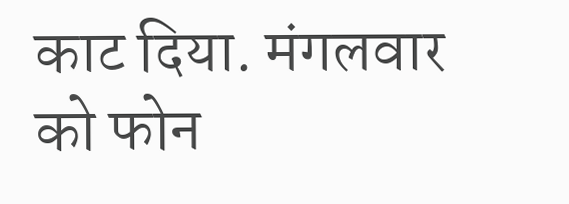काट दिया. मंगलवार को फोन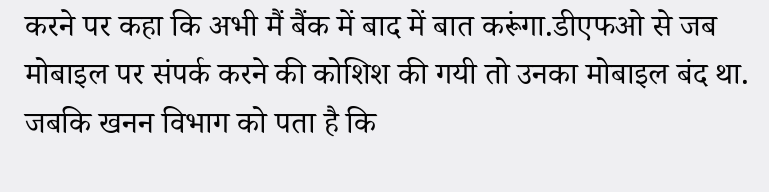करने पर कहा कि अभी मैं बैंक में बाद में बात करूंगा.डीएफओ से जब मोबाइल पर संपर्क करने की कोशिश की गयी तो उनका मोबाइल बंद था. जबकि खनन विभाग को पता है कि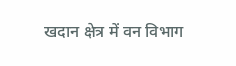खदान क्षेत्र में वन विभाग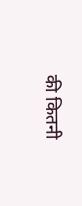की कितनी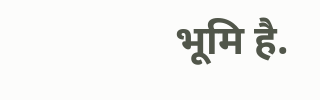भूमि है.